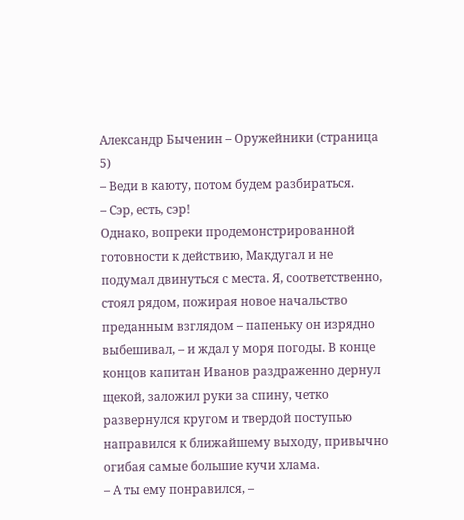Александр Быченин – Оружейники (страница 5)
– Веди в каюту, потом будем разбираться.
– Сэр, есть, сэр!
Однако, вопреки продемонстрированной готовности к действию, Макдугал и не подумал двинуться с места. Я, соответственно, стоял рядом, пожирая новое начальство преданным взглядом – папеньку он изрядно выбешивал, – и ждал у моря погоды. В конце концов капитан Иванов раздраженно дернул щекой, заложил руки за спину, четко развернулся кругом и твердой поступью направился к ближайшему выходу, привычно огибая самые большие кучи хлама.
– А ты ему понравился, –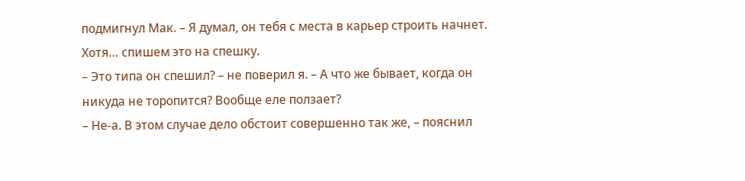подмигнул Мак. – Я думал, он тебя с места в карьер строить начнет. Хотя… спишем это на спешку.
– Это типа он спешил? – не поверил я. – А что же бывает, когда он никуда не торопится? Вообще еле ползает?
– Не-а. В этом случае дело обстоит совершенно так же, – пояснил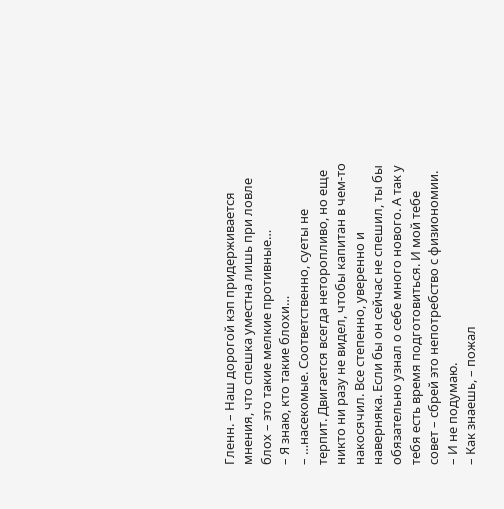Гленн. – Наш дорогой кэп придерживается мнения, что спешка уместна лишь при ловле блох – это такие мелкие противные…
– Я знаю, кто такие блохи…
– …насекомые. Соответственно, суеты не терпит. Двигается всегда неторопливо, но еще никто ни разу не видел, чтобы капитан в чем-то накосячил. Все степенно, уверенно и наверняка. Если бы он сейчас не спешил, ты бы обязательно узнал о себе много нового. А так у тебя есть время подготовиться. И мой тебе совет – сбрей это непотребство с физиономии.
– И не подумаю.
– Как знаешь, – пожал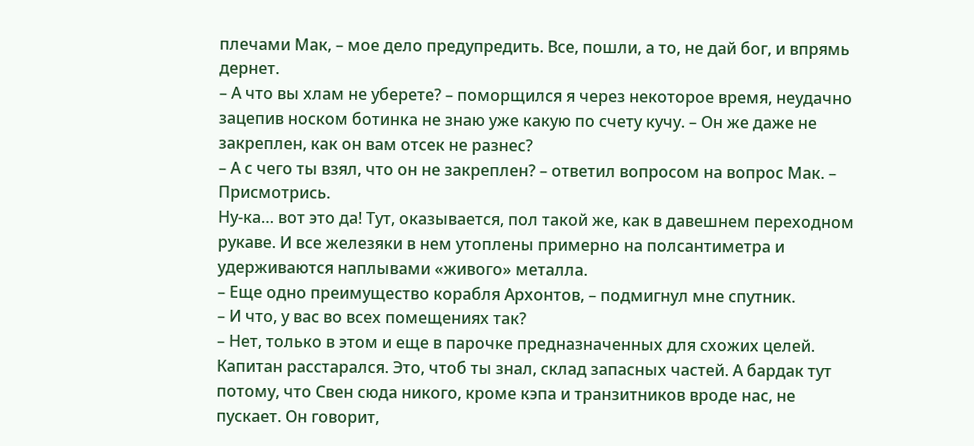плечами Мак, – мое дело предупредить. Все, пошли, а то, не дай бог, и впрямь дернет.
– А что вы хлам не уберете? – поморщился я через некоторое время, неудачно зацепив носком ботинка не знаю уже какую по счету кучу. – Он же даже не закреплен, как он вам отсек не разнес?
– А с чего ты взял, что он не закреплен? – ответил вопросом на вопрос Мак. – Присмотрись.
Ну-ка… вот это да! Тут, оказывается, пол такой же, как в давешнем переходном рукаве. И все железяки в нем утоплены примерно на полсантиметра и удерживаются наплывами «живого» металла.
– Еще одно преимущество корабля Архонтов, – подмигнул мне спутник.
– И что, у вас во всех помещениях так?
– Нет, только в этом и еще в парочке предназначенных для схожих целей. Капитан расстарался. Это, чтоб ты знал, склад запасных частей. А бардак тут потому, что Свен сюда никого, кроме кэпа и транзитников вроде нас, не пускает. Он говорит,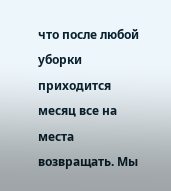что после любой уборки приходится месяц все на места возвращать. Мы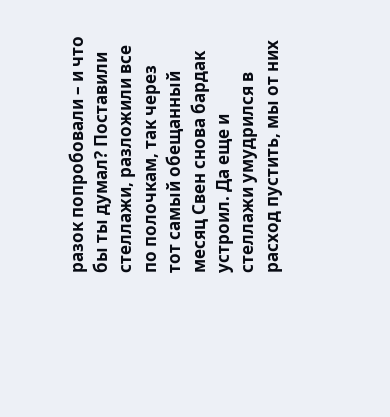разок попробовали – и что бы ты думал? Поставили стеллажи, разложили все по полочкам, так через тот самый обещанный месяц Свен снова бардак устроил. Да еще и стеллажи умудрился в расход пустить, мы от них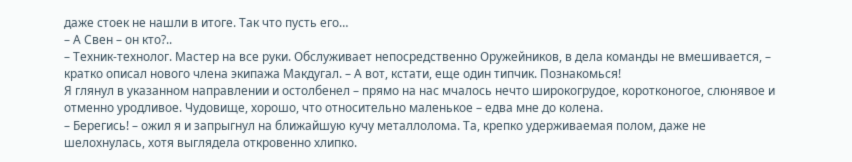даже стоек не нашли в итоге. Так что пусть его…
– А Свен – он кто?..
– Техник-технолог. Мастер на все руки. Обслуживает непосредственно Оружейников, в дела команды не вмешивается, – кратко описал нового члена экипажа Макдугал. – А вот, кстати, еще один типчик. Познакомься!
Я глянул в указанном направлении и остолбенел – прямо на нас мчалось нечто широкогрудое, коротконогое, слюнявое и отменно уродливое. Чудовище, хорошо, что относительно маленькое – едва мне до колена.
– Берегись! – ожил я и запрыгнул на ближайшую кучу металлолома. Та, крепко удерживаемая полом, даже не шелохнулась, хотя выглядела откровенно хлипко.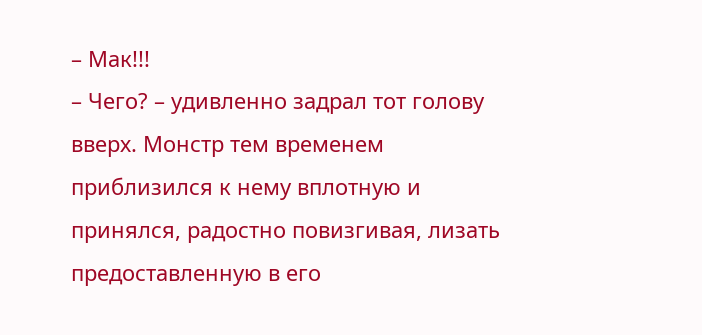– Мак!!!
– Чего? – удивленно задрал тот голову вверх. Монстр тем временем приблизился к нему вплотную и принялся, радостно повизгивая, лизать предоставленную в его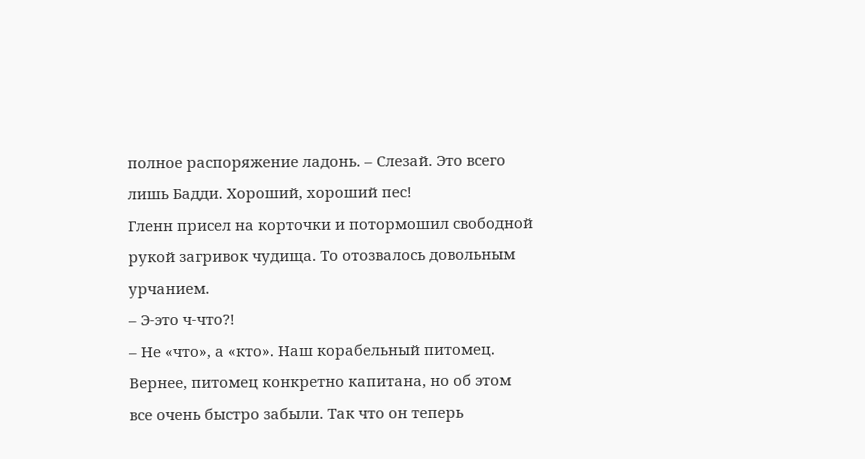полное распоряжение ладонь. – Слезай. Это всего лишь Бадди. Хороший, хороший пес!
Гленн присел на корточки и потормошил свободной рукой загривок чудища. То отозвалось довольным урчанием.
– Э-это ч-что?!
– Не «что», а «кто». Наш корабельный питомец. Вернее, питомец конкретно капитана, но об этом все очень быстро забыли. Так что он теперь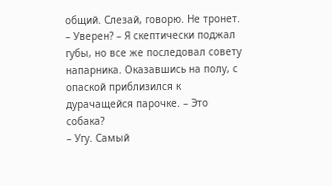общий. Слезай, говорю. Не тронет.
– Уверен? – Я скептически поджал губы, но все же последовал совету напарника. Оказавшись на полу, с опаской приблизился к дурачащейся парочке. – Это собака?
– Угу. Самый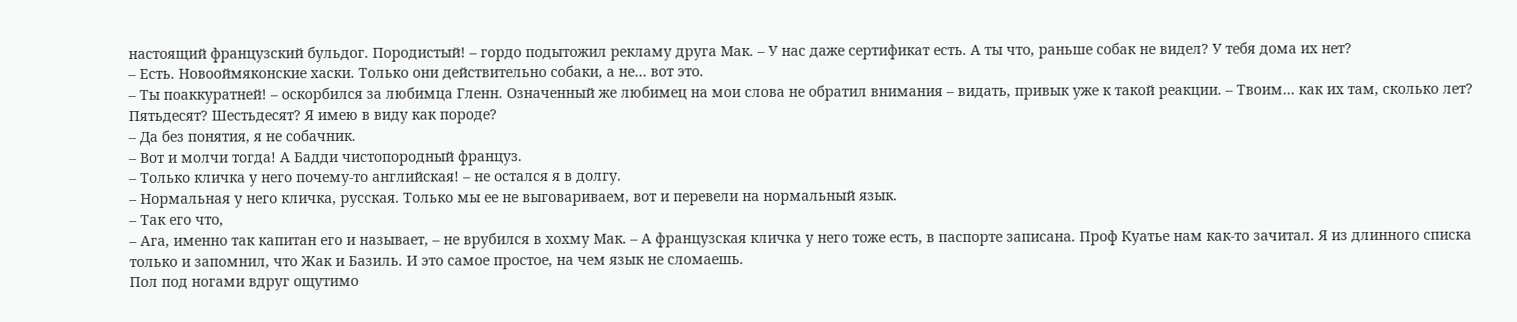настоящий французский бульдог. Породистый! – гордо подытожил рекламу друга Мак. – У нас даже сертификат есть. А ты что, раньше собак не видел? У тебя дома их нет?
– Есть. Новооймяконские хаски. Только они действительно собаки, а не… вот это.
– Ты поаккуратней! – оскорбился за любимца Гленн. Означенный же любимец на мои слова не обратил внимания – видать, привык уже к такой реакции. – Твоим… как их там, сколько лет? Пятьдесят? Шестьдесят? Я имею в виду как породе?
– Да без понятия, я не собачник.
– Вот и молчи тогда! А Бадди чистопородный француз.
– Только кличка у него почему-то английская! – не остался я в долгу.
– Нормальная у него кличка, русская. Только мы ее не выговариваем, вот и перевели на нормальный язык.
– Так его что,
– Ага, именно так капитан его и называет, – не врубился в хохму Мак. – А французская кличка у него тоже есть, в паспорте записана. Проф Куатье нам как-то зачитал. Я из длинного списка только и запомнил, что Жак и Базиль. И это самое простое, на чем язык не сломаешь.
Пол под ногами вдруг ощутимо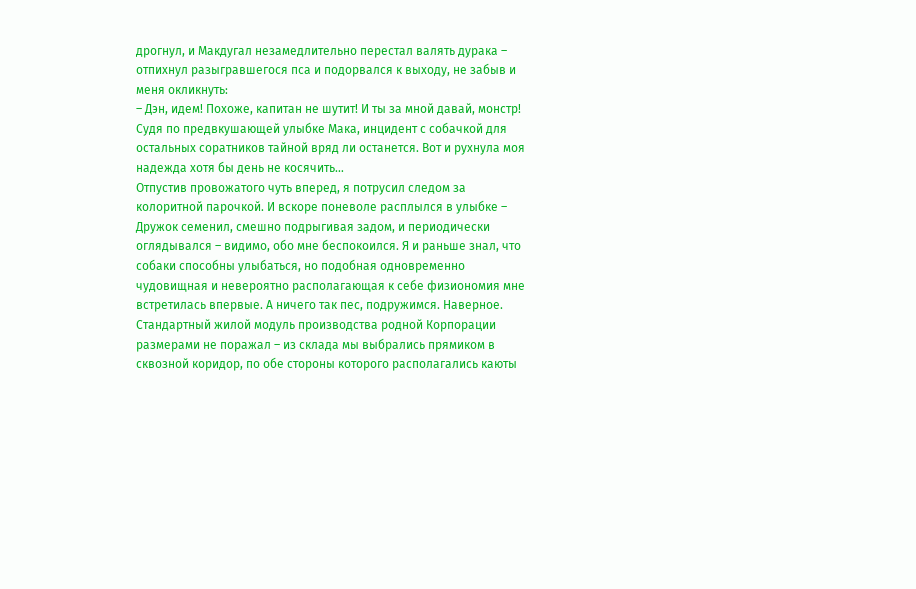дрогнул, и Макдугал незамедлительно перестал валять дурака – отпихнул разыгравшегося пса и подорвался к выходу, не забыв и меня окликнуть:
– Дэн, идем! Похоже, капитан не шутит! И ты за мной давай, монстр!
Судя по предвкушающей улыбке Мака, инцидент с собачкой для остальных соратников тайной вряд ли останется. Вот и рухнула моя надежда хотя бы день не косячить…
Отпустив провожатого чуть вперед, я потрусил следом за колоритной парочкой. И вскоре поневоле расплылся в улыбке – Дружок семенил, смешно подрыгивая задом, и периодически оглядывался – видимо, обо мне беспокоился. Я и раньше знал, что собаки способны улыбаться, но подобная одновременно чудовищная и невероятно располагающая к себе физиономия мне встретилась впервые. А ничего так пес, подружимся. Наверное.
Стандартный жилой модуль производства родной Корпорации размерами не поражал – из склада мы выбрались прямиком в сквозной коридор, по обе стороны которого располагались каюты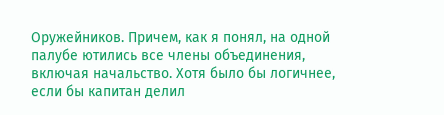Оружейников. Причем, как я понял, на одной палубе ютились все члены объединения, включая начальство. Хотя было бы логичнее, если бы капитан делил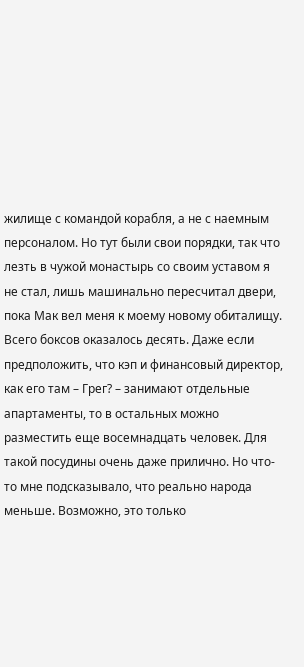жилище с командой корабля, а не с наемным персоналом. Но тут были свои порядки, так что лезть в чужой монастырь со своим уставом я не стал, лишь машинально пересчитал двери, пока Мак вел меня к моему новому обиталищу. Всего боксов оказалось десять. Даже если предположить, что кэп и финансовый директор, как его там – Грег? – занимают отдельные апартаменты, то в остальных можно разместить еще восемнадцать человек. Для такой посудины очень даже прилично. Но что-то мне подсказывало, что реально народа меньше. Возможно, это только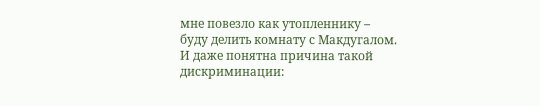мне повезло как утопленнику – буду делить комнату с Макдугалом. И даже понятна причина такой дискриминации: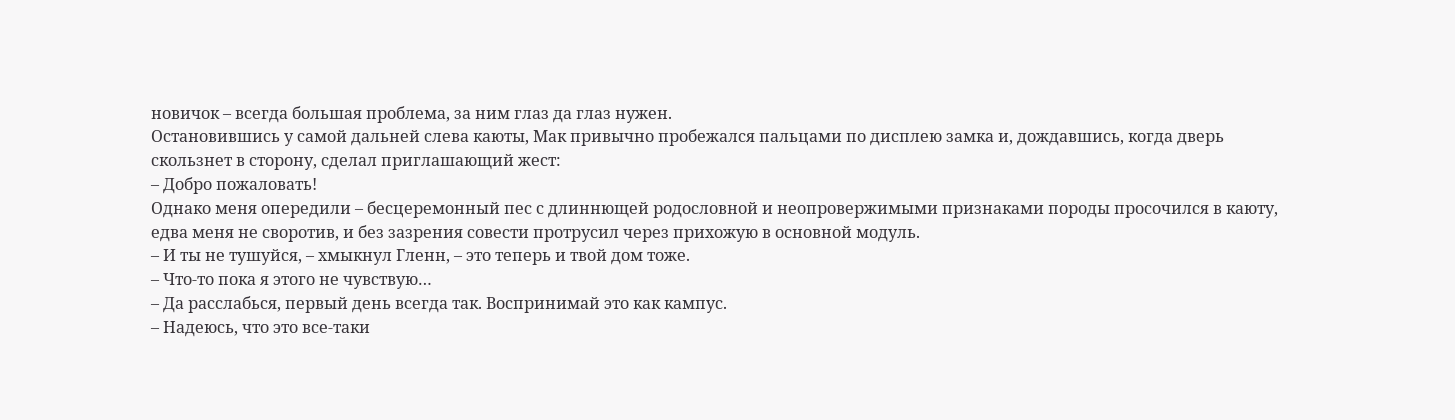новичок – всегда большая проблема, за ним глаз да глаз нужен.
Остановившись у самой дальней слева каюты, Мак привычно пробежался пальцами по дисплею замка и, дождавшись, когда дверь скользнет в сторону, сделал приглашающий жест:
– Добро пожаловать!
Однако меня опередили – бесцеремонный пес с длиннющей родословной и неопровержимыми признаками породы просочился в каюту, едва меня не своротив, и без зазрения совести протрусил через прихожую в основной модуль.
– И ты не тушуйся, – хмыкнул Гленн, – это теперь и твой дом тоже.
– Что-то пока я этого не чувствую…
– Да расслабься, первый день всегда так. Воспринимай это как кампус.
– Надеюсь, что это все-таки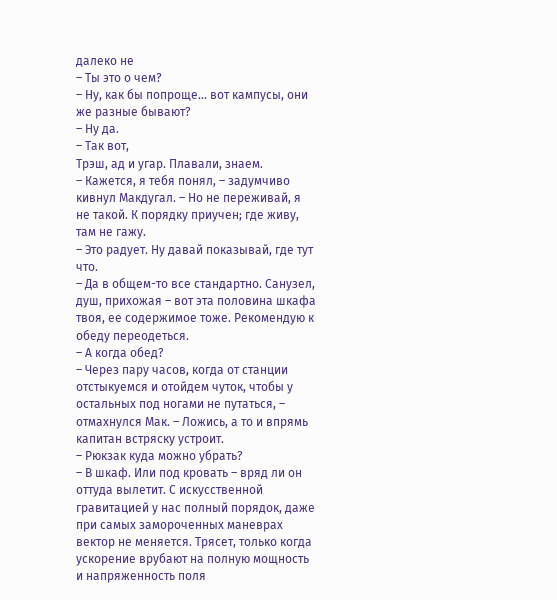далеко не
– Ты это о чем?
– Ну, как бы попроще… вот кампусы, они же разные бывают?
– Ну да.
– Так вот,
Трэш, ад и угар. Плавали, знаем.
– Кажется, я тебя понял, – задумчиво кивнул Макдугал. – Но не переживай, я не такой. К порядку приучен; где живу, там не гажу.
– Это радует. Ну давай показывай, где тут что.
– Да в общем-то все стандартно. Санузел, душ, прихожая – вот эта половина шкафа твоя, ее содержимое тоже. Рекомендую к обеду переодеться.
– А когда обед?
– Через пару часов, когда от станции отстыкуемся и отойдем чуток, чтобы у остальных под ногами не путаться, – отмахнулся Мак. – Ложись, а то и впрямь капитан встряску устроит.
– Рюкзак куда можно убрать?
– В шкаф. Или под кровать – вряд ли он оттуда вылетит. С искусственной гравитацией у нас полный порядок, даже при самых замороченных маневрах вектор не меняется. Трясет, только когда ускорение врубают на полную мощность и напряженность поля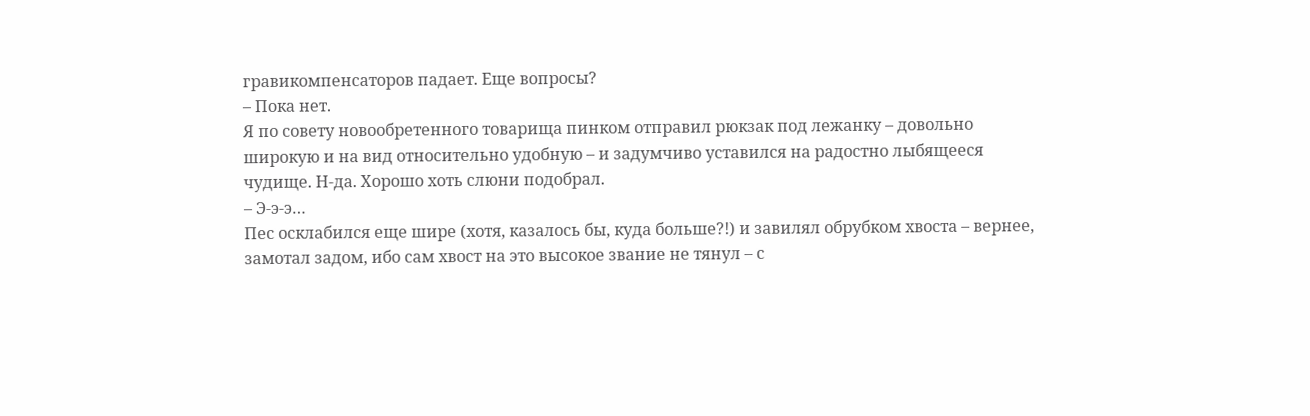гравикомпенсаторов падает. Еще вопросы?
– Пока нет.
Я по совету новообретенного товарища пинком отправил рюкзак под лежанку – довольно широкую и на вид относительно удобную – и задумчиво уставился на радостно лыбящееся чудище. Н-да. Хорошо хоть слюни подобрал.
– Э-э-э…
Пес осклабился еще шире (хотя, казалось бы, куда больше?!) и завилял обрубком хвоста – вернее, замотал задом, ибо сам хвост на это высокое звание не тянул – с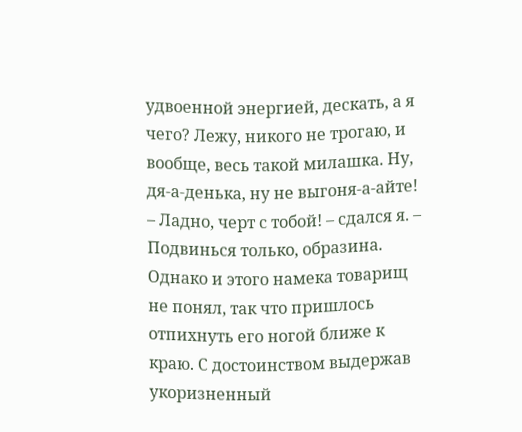удвоенной энергией, дескать, а я чего? Лежу, никого не трогаю, и вообще, весь такой милашка. Ну, дя-а-денька, ну не выгоня-а-айте!
– Ладно, черт с тобой! – сдался я. – Подвинься только, образина.
Однако и этого намека товарищ не понял, так что пришлось отпихнуть его ногой ближе к краю. С достоинством выдержав укоризненный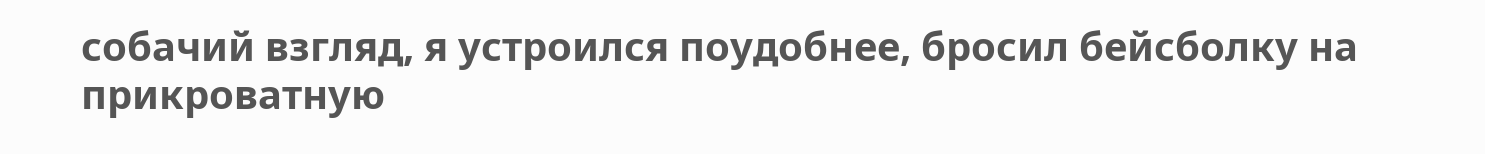собачий взгляд, я устроился поудобнее, бросил бейсболку на прикроватную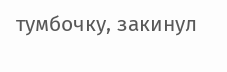тумбочку, закинул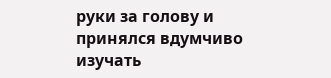руки за голову и принялся вдумчиво изучать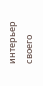интерьер своего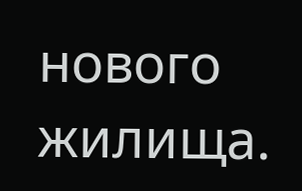нового жилища.